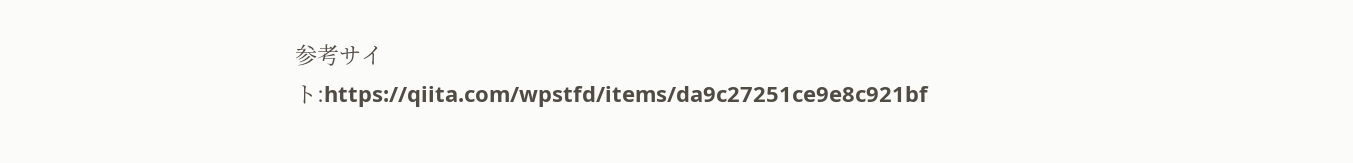参考サイト:https://qiita.com/wpstfd/items/da9c27251ce9e8c921bf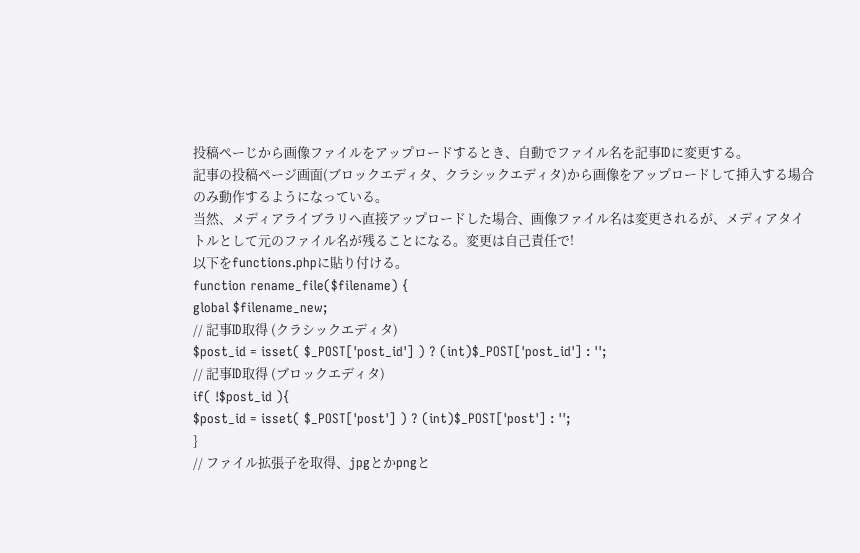投稿ぺーじから画像ファイルをアップロードするとき、自動でファイル名を記事IDに変更する。
記事の投稿ページ画面(ブロックエディタ、クラシックエディタ)から画像をアップロードして挿入する場合のみ動作するようになっている。
当然、メディアライブラリへ直接アップロードした場合、画像ファイル名は変更されるが、メディアタイトルとして元のファイル名が残ることになる。変更は自己責任で!
以下をfunctions.phpに貼り付ける。
function rename_file($filename) {
global $filename_new;
// 記事ID取得 (クラシックエディタ)
$post_id = isset( $_POST['post_id'] ) ? (int)$_POST['post_id'] : '';
// 記事ID取得 (ブロックエディタ)
if( !$post_id ){
$post_id = isset( $_POST['post'] ) ? (int)$_POST['post'] : '';
}
// ファイル拡張子を取得、jpgとかpngと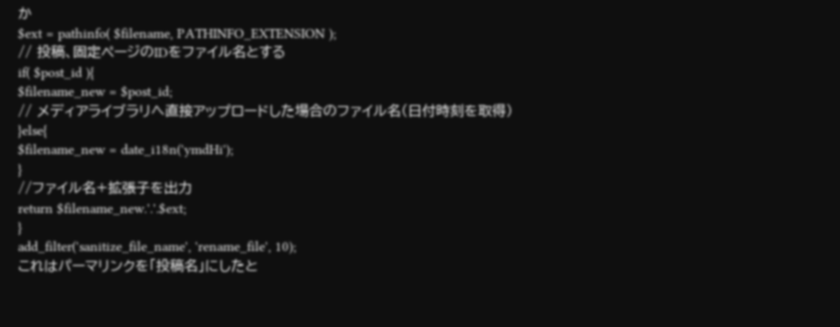か
$ext = pathinfo( $filename, PATHINFO_EXTENSION );
// 投稿、固定ページのIDをファイル名とする
if( $post_id ){
$filename_new = $post_id;
// メディアライブラリへ直接アップロードした場合のファイル名(日付時刻を取得)
}else{
$filename_new = date_i18n('ymdHi');
}
//ファイル名+拡張子を出力
return $filename_new.'.'.$ext;
}
add_filter('sanitize_file_name', 'rename_file', 10);
これはパーマリンクを「投稿名」にしたと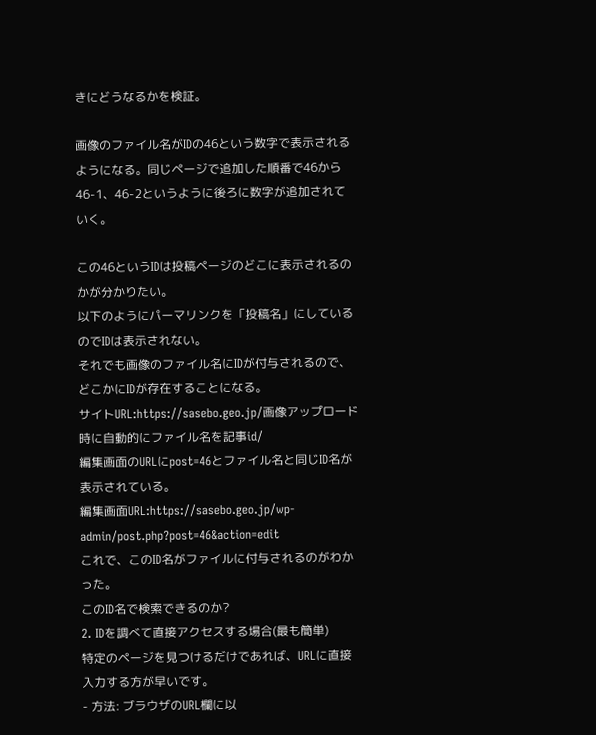きにどうなるかを検証。

画像のファイル名がIDの46という数字で表示されるようになる。同じページで追加した順番で46から46-1、46-2というように後ろに数字が追加されていく。

この46というIDは投稿ページのどこに表示されるのかが分かりたい。
以下のようにパーマリンクを「投稿名」にしているのでIDは表示されない。
それでも画像のファイル名にIDが付与されるので、どこかにIDが存在することになる。
サイトURL:https://sasebo.geo.jp/画像アップロード時に自動的にファイル名を記事id/
編集画面のURLにpost=46とファイル名と同じID名が表示されている。
編集画面URL:https://sasebo.geo.jp/wp-admin/post.php?post=46&action=edit
これで、このID名がファイルに付与されるのがわかった。
このID名で検索できるのか?
2. IDを調べて直接アクセスする場合(最も簡単)
特定のページを見つけるだけであれば、URLに直接入力する方が早いです。
- 方法: ブラウザのURL欄に以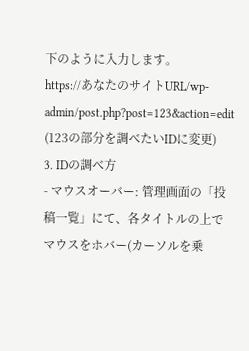下のように入力します。
https://あなたのサイトURL/wp-admin/post.php?post=123&action=edit
(123の部分を調べたいIDに変更)
3. IDの調べ方
- マウスオーバー: 管理画面の「投稿一覧」にて、各タイトルの上でマウスをホバー(カーソルを乗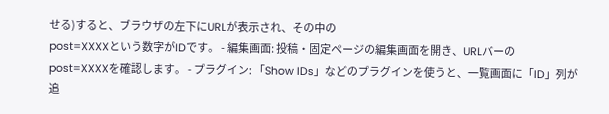せる)すると、ブラウザの左下にURLが表示され、その中の
post=XXXXという数字がIDです。 - 編集画面: 投稿・固定ページの編集画面を開き、URLバーの
post=XXXXを確認します。 - プラグイン: 「Show IDs」などのプラグインを使うと、一覧画面に「ID」列が追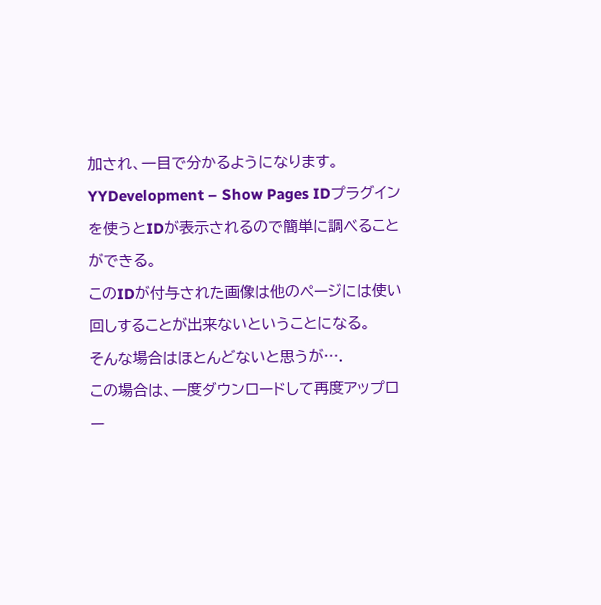加され、一目で分かるようになります。
YYDevelopment – Show Pages IDプラグインを使うとIDが表示されるので簡単に調べることができる。
このIDが付与された画像は他のページには使い回しすることが出来ないということになる。
そんな場合はほとんどないと思うが….
この場合は、一度ダウンロードして再度アップロー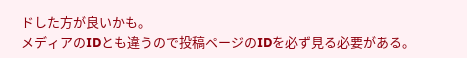ドした方が良いかも。
メディアのIDとも違うので投稿ページのIDを必ず見る必要がある。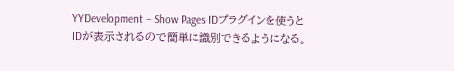YYDevelopment – Show Pages IDプラグインを使うとIDが表示されるので簡単に識別できるようになる。